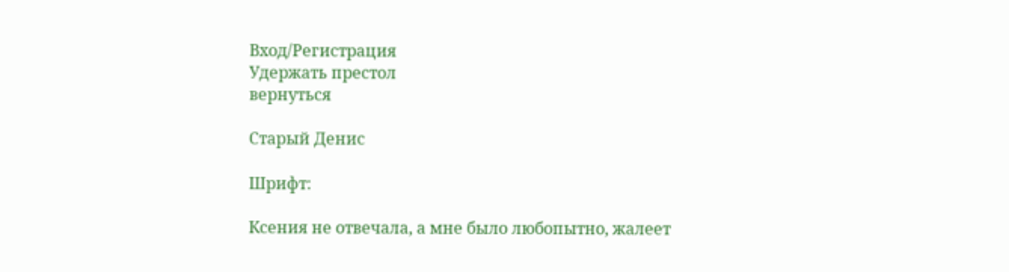Вход/Регистрация
Удержать престол
вернуться

Старый Денис

Шрифт:

Ксения не отвечала, а мне было любопытно, жалеет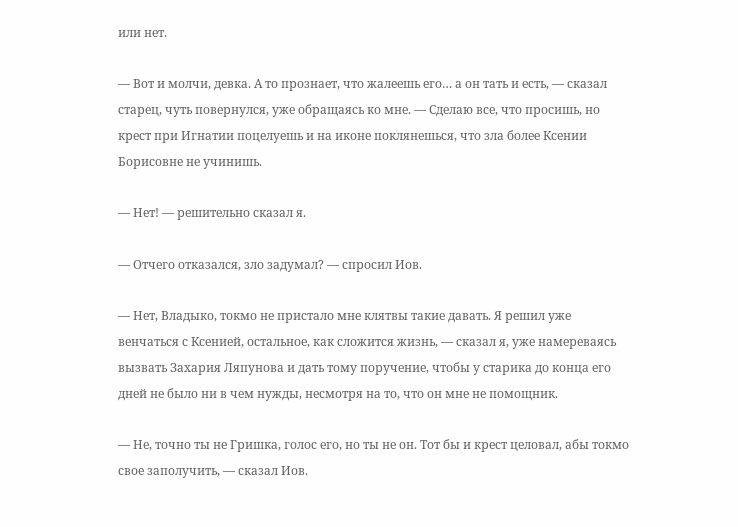или нет.

— Вот и молчи, девка. А то прознает, что жалеешь его… а он тать и есть, — сказал старец, чуть повернулся, уже обращаясь ко мне. — Сделаю все, что просишь, но крест при Игнатии поцелуешь и на иконе поклянешься, что зла более Ксении Борисовне не учинишь.

— Нет! — решительно сказал я.

— Отчего отказался, зло задумал? — спросил Иов.

— Нет, Владыко, токмо не пристало мне клятвы такие давать. Я решил уже венчаться с Ксенией, остальное, как сложится жизнь, — сказал я, уже намереваясь вызвать Захария Ляпунова и дать тому поручение, чтобы у старика до конца его дней не было ни в чем нужды, несмотря на то, что он мне не помощник.

— Не, точно ты не Гришка, голос его, но ты не он. Тот бы и крест целовал, абы токмо свое заполучить, — сказал Иов.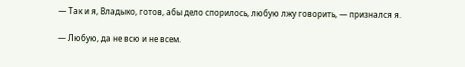— Так и я, Владыко, готов, абы дело спорилось, любую лжу говорить, — признался я.

— Любую, да не всю и не всем.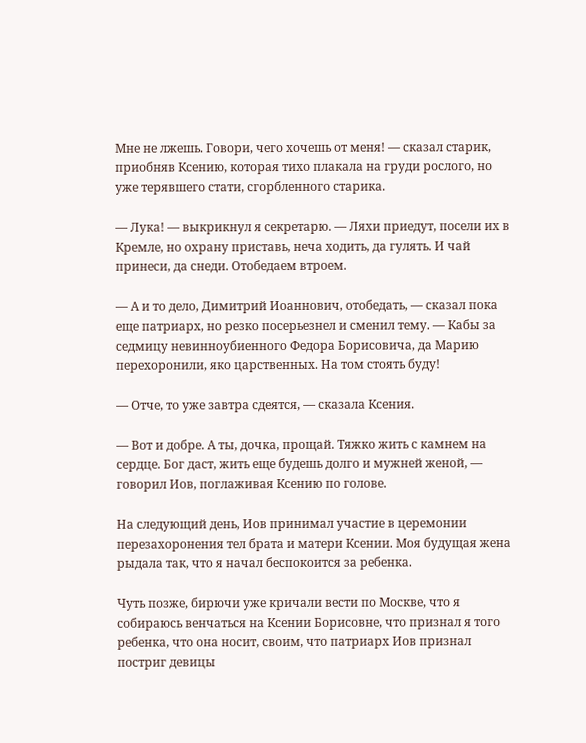Мне не лжешь. Говори, чего хочешь от меня! — сказал старик, приобняв Ксению, которая тихо плакала на груди рослого, но уже терявшего стати, сгорбленного старика.

— Лука! — выкрикнул я секретарю. — Ляхи приедут, посели их в Кремле, но охрану приставь, неча ходить, да гулять. И чай принеси, да снеди. Отобедаем втроем.

— А и то дело, Димитрий Иоаннович, отобедать, — сказал пока еще патриарх, но резко посерьезнел и сменил тему. — Кабы за седмицу невинноубиенного Федора Борисовича, да Марию перехоронили, яко царственных. На том стоять буду!

— Отче, то уже завтра сдеятся, — сказала Ксения.

— Вот и добре. А ты, дочка, прощай. Тяжко жить с камнем на сердце. Бог даст, жить еще будешь долго и мужней женой, — говорил Иов, поглаживая Ксению по голове.

На следующий день, Иов принимал участие в церемонии перезахоронения тел брата и матери Ксении. Моя будущая жена рыдала так, что я начал беспокоится за ребенка.

Чуть позже, бирючи уже кричали вести по Москве, что я собираюсь венчаться на Ксении Борисовне, что признал я того ребенка, что она носит, своим, что патриарх Иов признал постриг девицы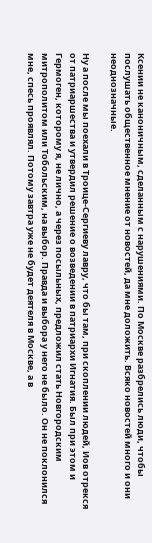Ксении не каноничным, сделанным с нарушениями. По Москве разбрелись люди, чтобы послушать общественное мнение от новостей, да мне доложить. Всяко новостей много и они неоднозначные.

Ну а после мы поехали в Троице-Сергиеву лавру, что бы там, при скоплении людей, Иов отрекся от патриаршества и утвердил решение о возведении в патриархи Игнатия. Был при этом и Гермоген, которому я, не лично, а через посыльных, предложил стать Новгородским митрополитом или Тобольским, на выбор. Правда и выбора у него не было. Он не поклонился мне, спесь проявлял. Потому завтра уже не будет деятеля в Москве, а в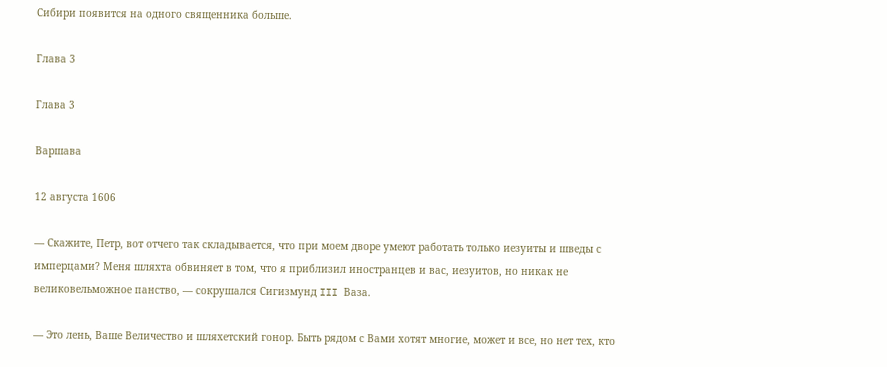Сибири появится на одного священника больше.

Глава 3

Глава 3

Варшава

12 августа 1606

— Скажите, Петр, вот отчего так складывается, что при моем дворе умеют работать только иезуиты и шведы с имперцами? Меня шляхта обвиняет в том, что я приблизил иностранцев и вас, иезуитов, но никак не великовельможное панство, — сокрушался Сигизмунд III Ваза.

— Это лень, Ваше Величество и шляхетский гонор. Быть рядом с Вами хотят многие, может и все, но нет тех, кто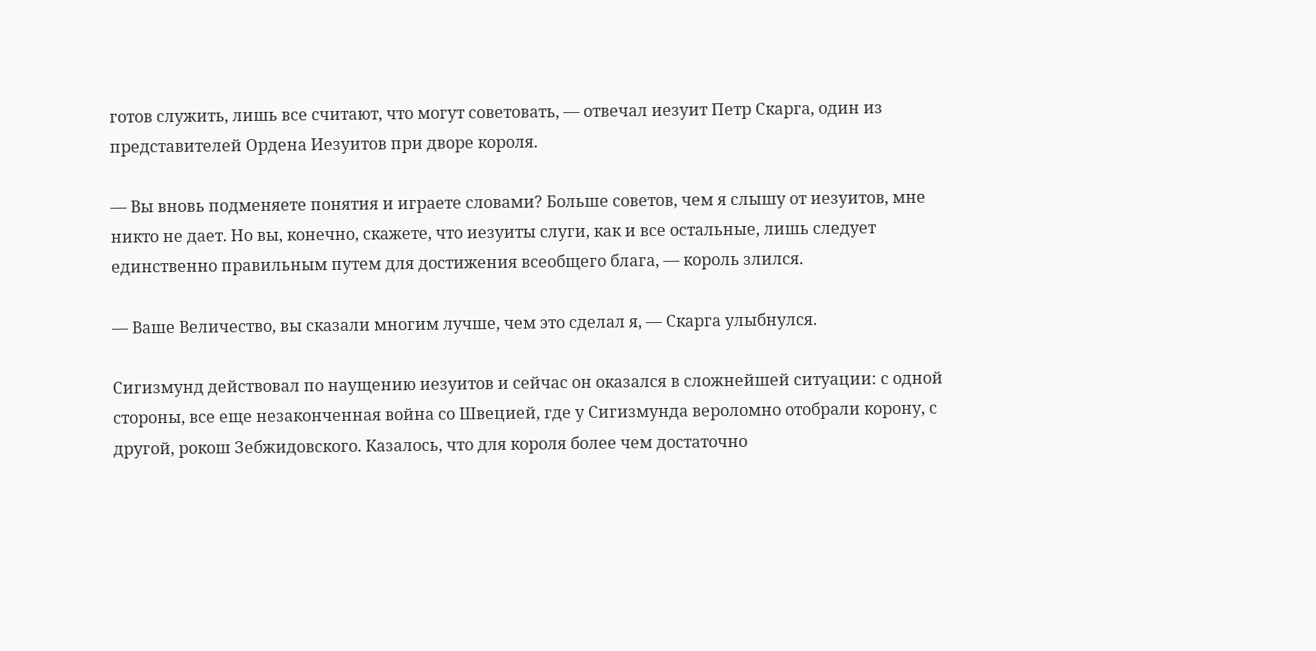готов служить, лишь все считают, что могут советовать, — отвечал иезуит Петр Скарга, один из представителей Ордена Иезуитов при дворе короля.

— Вы вновь подменяете понятия и играете словами? Больше советов, чем я слышу от иезуитов, мне никто не дает. Но вы, конечно, скажете, что иезуиты слуги, как и все остальные, лишь следует единственно правильным путем для достижения всеобщего блага, — король злился.

— Ваше Величество, вы сказали многим лучше, чем это сделал я, — Скарга улыбнулся.

Сигизмунд действовал по наущению иезуитов и сейчас он оказался в сложнейшей ситуации: с одной стороны, все еще незаконченная война со Швецией, где у Сигизмунда вероломно отобрали корону, с другой, рокош Зебжидовского. Казалось, что для короля более чем достаточно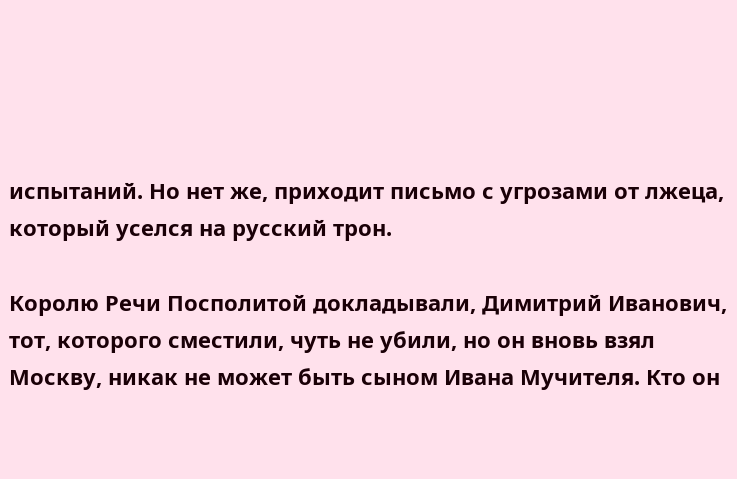испытаний. Но нет же, приходит письмо с угрозами от лжеца, который уселся на русский трон.

Королю Речи Посполитой докладывали, Димитрий Иванович, тот, которого сместили, чуть не убили, но он вновь взял Москву, никак не может быть сыном Ивана Мучителя. Кто он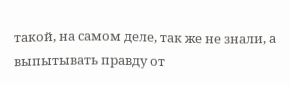такой, на самом деле, так же не знали, а выпытывать правду от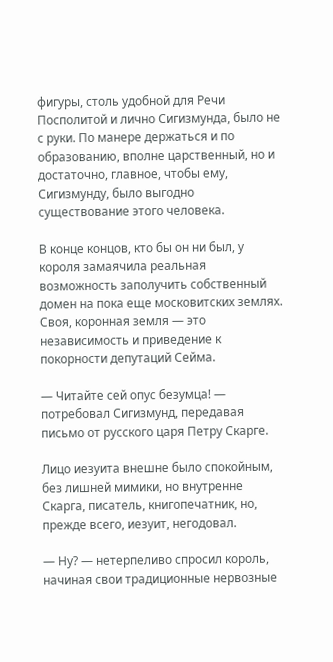фигуры, столь удобной для Речи Посполитой и лично Сигизмунда, было не с руки. По манере держаться и по образованию, вполне царственный, но и достаточно, главное, чтобы ему, Сигизмунду, было выгодно существование этого человека.

В конце концов, кто бы он ни был, у короля замаячила реальная возможность заполучить собственный домен на пока еще московитских землях. Своя, коронная земля — это независимость и приведение к покорности депутаций Сейма.

— Читайте сей опус безумца! — потребовал Сигизмунд, передавая письмо от русского царя Петру Скарге.

Лицо иезуита внешне было спокойным, без лишней мимики, но внутренне Скарга, писатель, книгопечатник, но, прежде всего, иезуит, негодовал.

— Ну? — нетерпеливо спросил король, начиная свои традиционные нервозные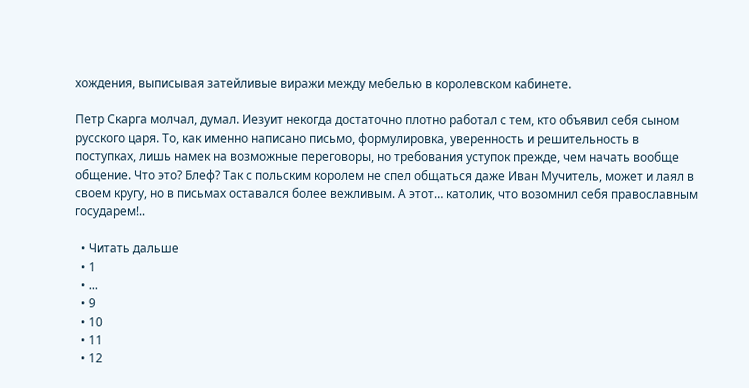хождения, выписывая затейливые виражи между мебелью в королевском кабинете.

Петр Скарга молчал, думал. Иезуит некогда достаточно плотно работал с тем, кто объявил себя сыном русского царя. То, как именно написано письмо, формулировка, уверенность и решительность в поступках, лишь намек на возможные переговоры, но требования уступок прежде, чем начать вообще общение. Что это? Блеф? Так с польским королем не спел общаться даже Иван Мучитель, может и лаял в своем кругу, но в письмах оставался более вежливым. А этот… католик, что возомнил себя православным государем!..

  • Читать дальше
  • 1
  • ...
  • 9
  • 10
  • 11
  • 12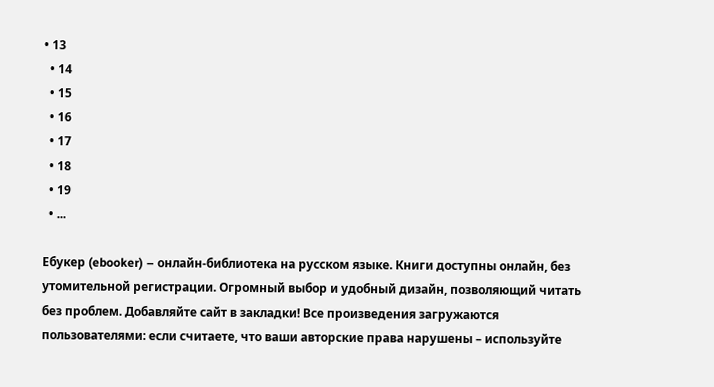• 13
  • 14
  • 15
  • 16
  • 17
  • 18
  • 19
  • ...

Ебукер (ebooker) – онлайн-библиотека на русском языке. Книги доступны онлайн, без утомительной регистрации. Огромный выбор и удобный дизайн, позволяющий читать без проблем. Добавляйте сайт в закладки! Все произведения загружаются пользователями: если считаете, что ваши авторские права нарушены – используйте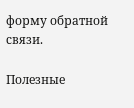форму обратной связи.

Полезные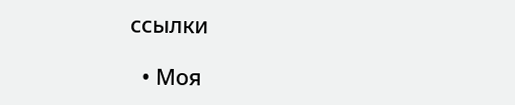ссылки

  • Моя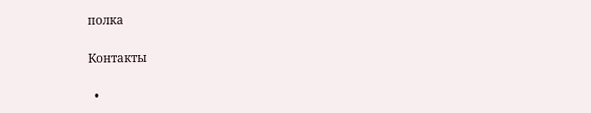полка

Контакты

  •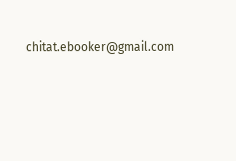chitat.ebooker@gmail.com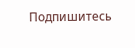Подпишитесь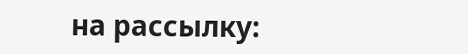на рассылку: